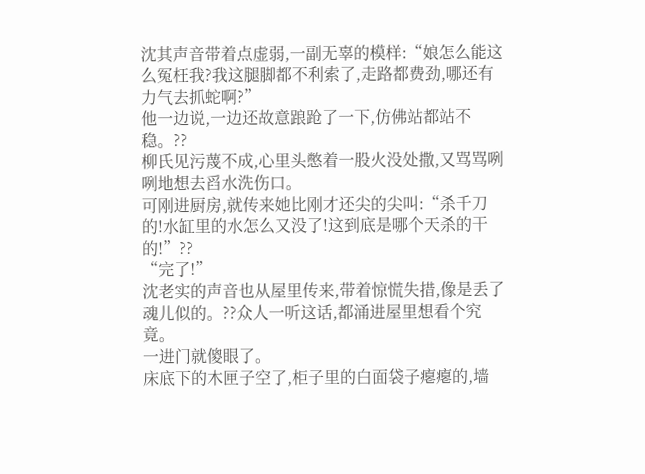沈其声音带着点虚弱,一副无辜的模样:“娘怎么能这么冤枉我?我这腿脚都不利索了,走路都费劲,哪还有力气去抓蛇啊?”
他一边说,一边还故意踉跄了一下,仿佛站都站不稳。??
柳氏见污蔑不成,心里头憋着一股火没处撒,又骂骂咧咧地想去舀水洗伤口。
可刚进厨房,就传来她比刚才还尖的尖叫:“杀千刀的!水缸里的水怎么又没了!这到底是哪个天杀的干的!”??
“完了!”
沈老实的声音也从屋里传来,带着惊慌失措,像是丢了魂儿似的。??众人一听这话,都涌进屋里想看个究竟。
一进门就傻眼了。
床底下的木匣子空了,柜子里的白面袋子瘪瘪的,墙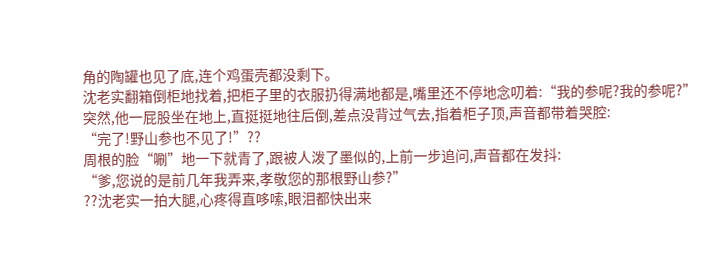角的陶罐也见了底,连个鸡蛋壳都没剩下。
沈老实翻箱倒柜地找着,把柜子里的衣服扔得满地都是,嘴里还不停地念叨着:“我的参呢?我的参呢?”
突然,他一屁股坐在地上,直挺挺地往后倒,差点没背过气去,指着柜子顶,声音都带着哭腔:
“完了!野山参也不见了!”??
周根的脸“唰”地一下就青了,跟被人泼了墨似的,上前一步追问,声音都在发抖:
“爹,您说的是前几年我弄来,孝敬您的那根野山参?”
??沈老实一拍大腿,心疼得直哆嗦,眼泪都快出来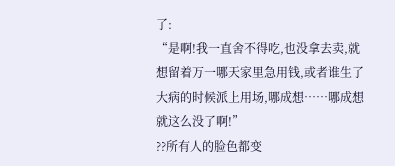了:
“是啊!我一直舍不得吃,也没拿去卖,就想留着万一哪天家里急用钱,或者谁生了大病的时候派上用场,哪成想……哪成想就这么没了啊!”
??所有人的脸色都变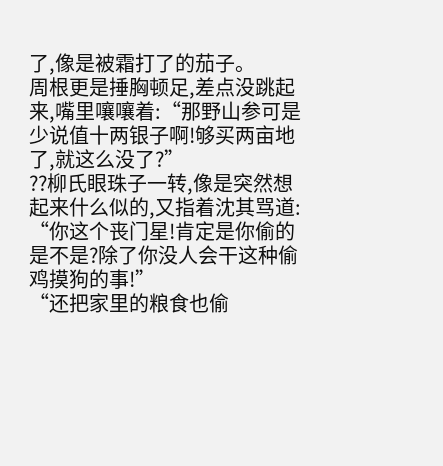了,像是被霜打了的茄子。
周根更是捶胸顿足,差点没跳起来,嘴里嚷嚷着:“那野山参可是少说值十两银子啊!够买两亩地了,就这么没了?”
??柳氏眼珠子一转,像是突然想起来什么似的,又指着沈其骂道:
“你这个丧门星!肯定是你偷的是不是?除了你没人会干这种偷鸡摸狗的事!”
“还把家里的粮食也偷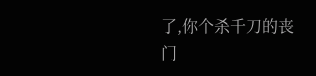了,你个杀千刀的丧门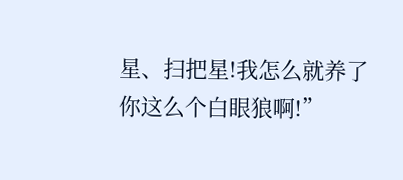星、扫把星!我怎么就养了你这么个白眼狼啊!”